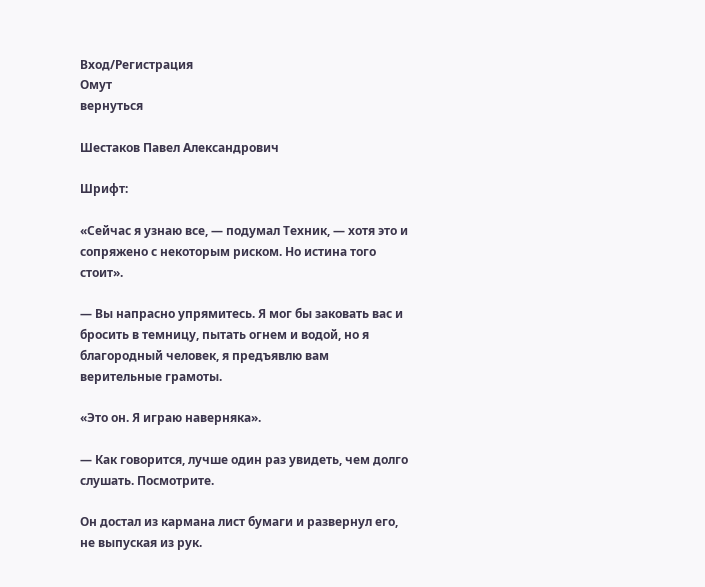Вход/Регистрация
Омут
вернуться

Шестаков Павел Александрович

Шрифт:

«Сейчас я узнаю все, — подумал Техник, — хотя это и сопряжено с некоторым риском. Но истина того стоит».

— Вы напрасно упрямитесь. Я мог бы заковать вас и бросить в темницу, пытать огнем и водой, но я благородный человек, я предъявлю вам верительные грамоты.

«Это он. Я играю наверняка».

— Как говорится, лучше один раз увидеть, чем долго слушать. Посмотрите.

Он достал из кармана лист бумаги и развернул его, не выпуская из рук.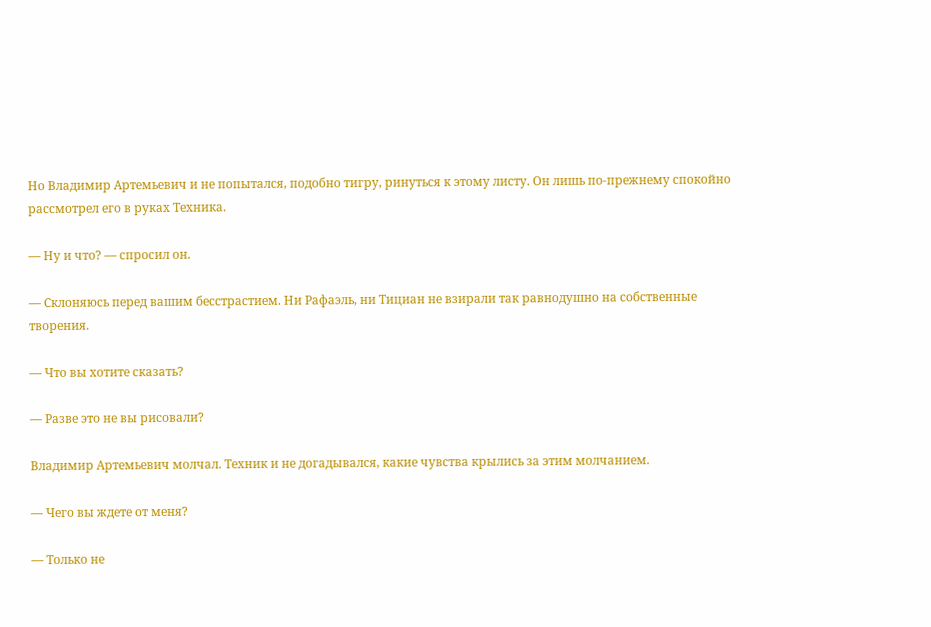Но Владимир Артемьевич и не попытался, подобно тигру, ринуться к этому листу. Он лишь по-прежнему спокойно рассмотрел его в руках Техника.

— Ну и что? — спросил он.

— Склоняюсь перед вашим бесстрастием. Ни Рафаэль, ни Тициан не взирали так равнодушно на собственные творения.

— Что вы хотите сказать?

— Разве это не вы рисовали?

Владимир Артемьевич молчал. Техник и не догадывался, какие чувства крылись за этим молчанием.

— Чего вы ждете от меня?

— Только не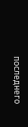последнего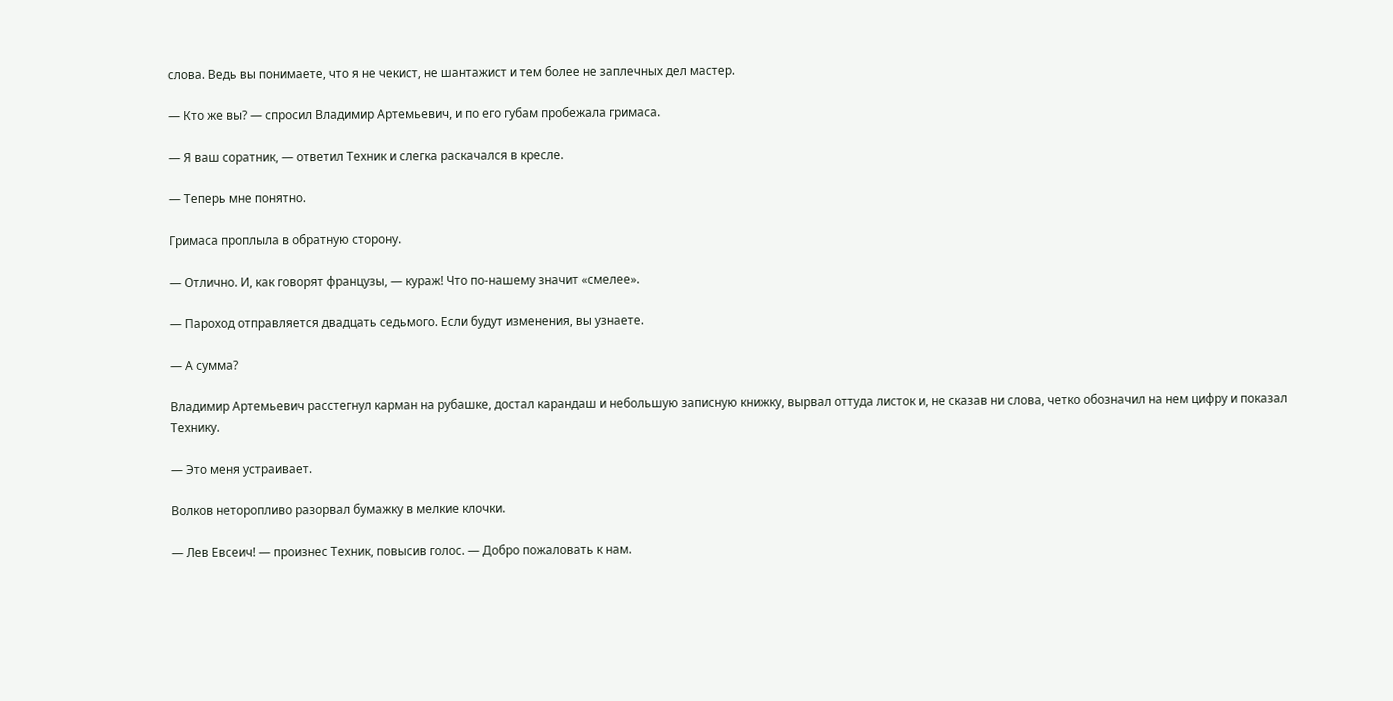слова. Ведь вы понимаете, что я не чекист, не шантажист и тем более не заплечных дел мастер.

— Кто же вы? — спросил Владимир Артемьевич, и по его губам пробежала гримаса.

— Я ваш соратник, — ответил Техник и слегка раскачался в кресле.

— Теперь мне понятно.

Гримаса проплыла в обратную сторону.

— Отлично. И, как говорят французы, — кураж! Что по-нашему значит «смелее».

— Пароход отправляется двадцать седьмого. Если будут изменения, вы узнаете.

— А сумма?

Владимир Артемьевич расстегнул карман на рубашке, достал карандаш и небольшую записную книжку, вырвал оттуда листок и, не сказав ни слова, четко обозначил на нем цифру и показал Технику.

— Это меня устраивает.

Волков неторопливо разорвал бумажку в мелкие клочки.

— Лев Евсеич! — произнес Техник, повысив голос. — Добро пожаловать к нам.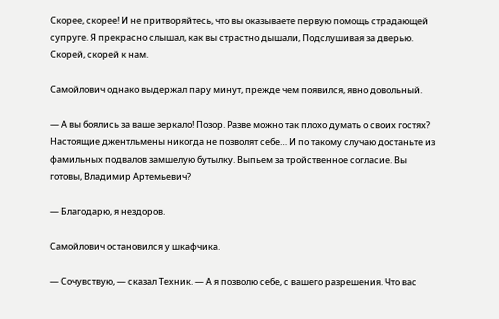Скорее, скорее! И не притворяйтесь, что вы оказываете первую помощь страдающей супруге. Я прекрасно слышал, как вы страстно дышали, Подслушивая за дверью. Скорей, скорей к нам.

Самойлович однако выдержал пару минут, прежде чем появился, явно довольный.

— А вы боялись за ваше зеркало! Позор. Разве можно так плохо думать о своих гостях? Настоящие джентльмены никогда не позволят себе… И по такому случаю достаньте из фамильных подвалов замшелую бутылку. Выпьем за тройственное согласие. Вы готовы, Владимир Артемьевич?

— Благодарю, я нездоров.

Самойлович остановился у шкафчика.

— Сочувствую, — сказал Техник. — А я позволю себе, с вашего разрешения. Что вас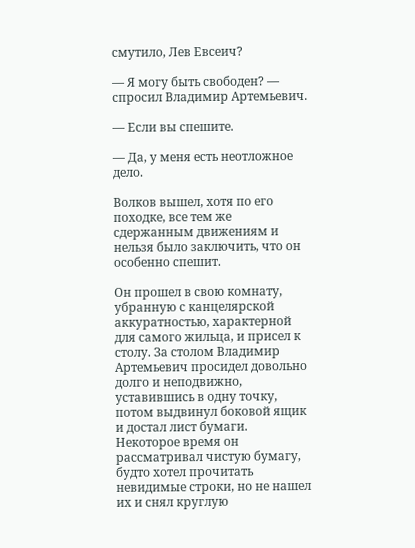смутило, Лев Евсеич?

— Я могу быть свободен? — спросил Владимир Артемьевич.

— Если вы спешите.

— Да, у меня есть неотложное дело.

Волков вышел, хотя по его походке, все тем же сдержанным движениям и нельзя было заключить, что он особенно спешит.

Он прошел в свою комнату, убранную с канцелярской аккуратностью, характерной для самого жильца, и присел к столу. За столом Владимир Артемьевич просидел довольно долго и неподвижно, уставившись в одну точку, потом выдвинул боковой ящик и достал лист бумаги. Некоторое время он рассматривал чистую бумагу, будто хотел прочитать невидимые строки, но не нашел их и снял круглую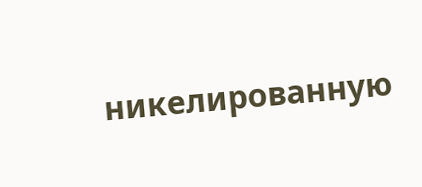никелированную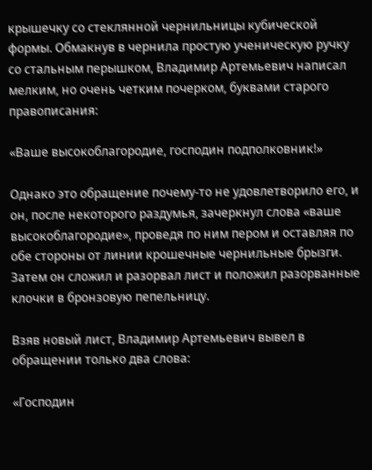крышечку со стеклянной чернильницы кубической формы. Обмакнув в чернила простую ученическую ручку со стальным перышком, Владимир Артемьевич написал мелким, но очень четким почерком, буквами старого правописания:

«Ваше высокоблагородие, господин подполковник!»

Однако это обращение почему-то не удовлетворило его, и он, после некоторого раздумья, зачеркнул слова «ваше высокоблагородие», проведя по ним пером и оставляя по обе стороны от линии крошечные чернильные брызги. Затем он сложил и разорвал лист и положил разорванные клочки в бронзовую пепельницу.

Взяв новый лист, Владимир Артемьевич вывел в обращении только два слова:

«Господин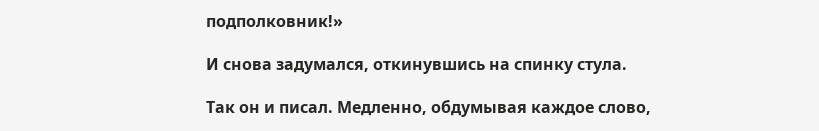подполковник!»

И снова задумался, откинувшись на спинку стула.

Так он и писал. Медленно, обдумывая каждое слово,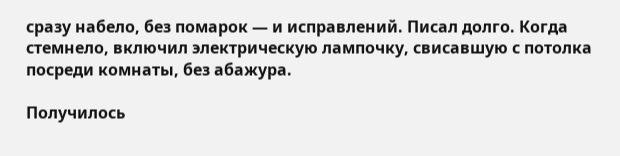сразу набело, без помарок — и исправлений. Писал долго. Когда стемнело, включил электрическую лампочку, свисавшую с потолка посреди комнаты, без абажура.

Получилось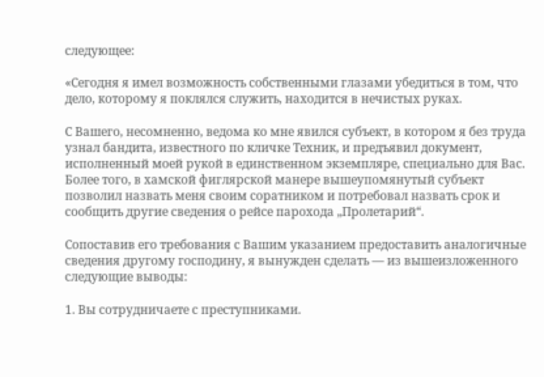следующее:

«Сегодня я имел возможность собственными глазами убедиться в том, что дело, которому я поклялся служить, находится в нечистых руках.

С Вашего, несомненно, ведома ко мне явился субъект, в котором я без труда узнал бандита, известного по кличке Техник, и предъявил документ, исполненный моей рукой в единственном экземпляре, специально для Вас. Более того, в хамской фиглярской манере вышеупомянутый субъект позволил назвать меня своим соратником и потребовал назвать срок и сообщить другие сведения о рейсе парохода „Пролетарий“.

Сопоставив его требования с Вашим указанием предоставить аналогичные сведения другому господину, я вынужден сделать — из вышеизложенного следующие выводы:

1. Вы сотрудничаете с преступниками.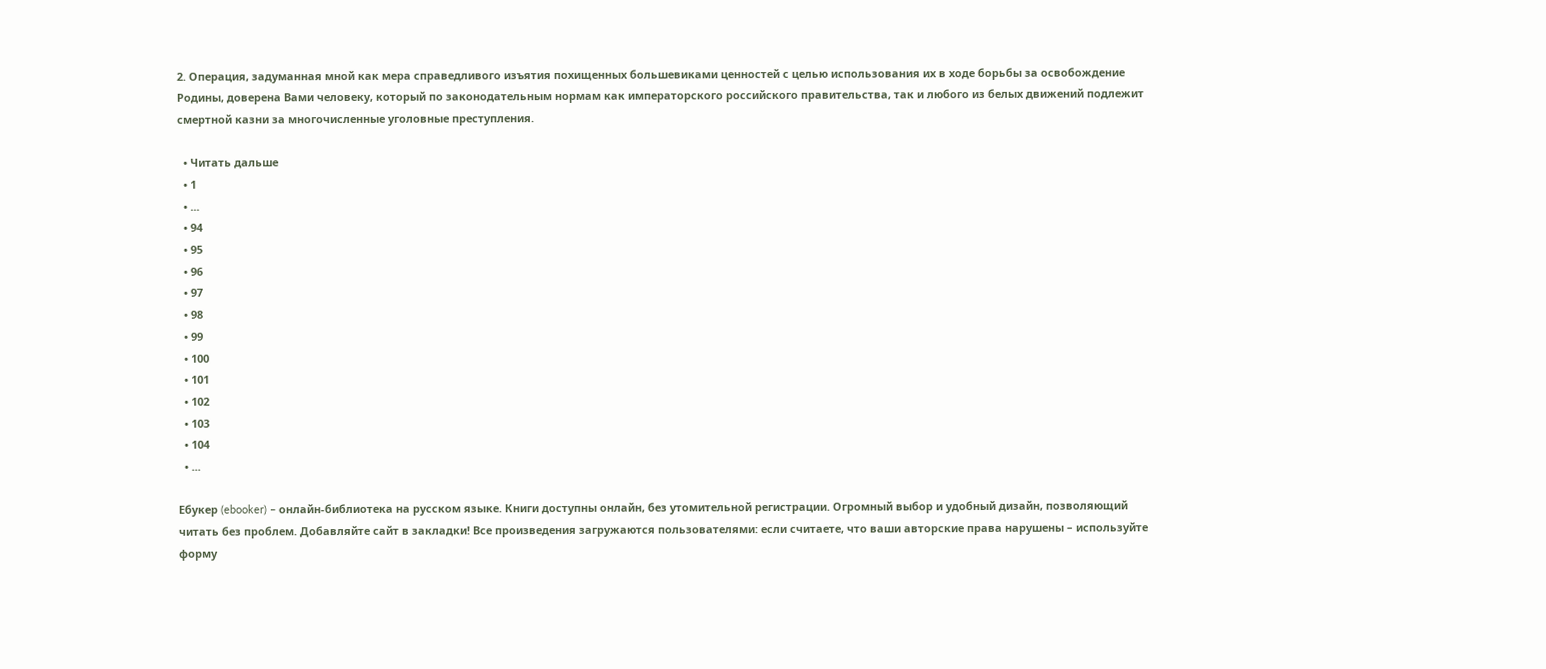2. Операция, задуманная мной как мера справедливого изъятия похищенных большевиками ценностей с целью использования их в ходе борьбы за освобождение Родины, доверена Вами человеку, который по законодательным нормам как императорского российского правительства, так и любого из белых движений подлежит смертной казни за многочисленные уголовные преступления.

  • Читать дальше
  • 1
  • ...
  • 94
  • 95
  • 96
  • 97
  • 98
  • 99
  • 100
  • 101
  • 102
  • 103
  • 104
  • ...

Ебукер (ebooker) – онлайн-библиотека на русском языке. Книги доступны онлайн, без утомительной регистрации. Огромный выбор и удобный дизайн, позволяющий читать без проблем. Добавляйте сайт в закладки! Все произведения загружаются пользователями: если считаете, что ваши авторские права нарушены – используйте форму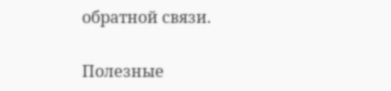обратной связи.

Полезные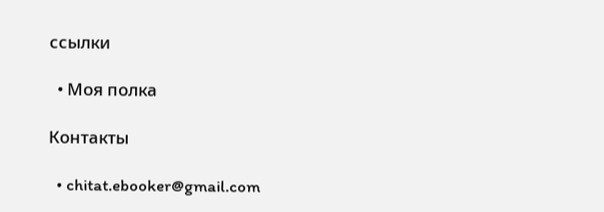ссылки

  • Моя полка

Контакты

  • chitat.ebooker@gmail.com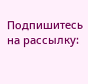Подпишитесь на рассылку: